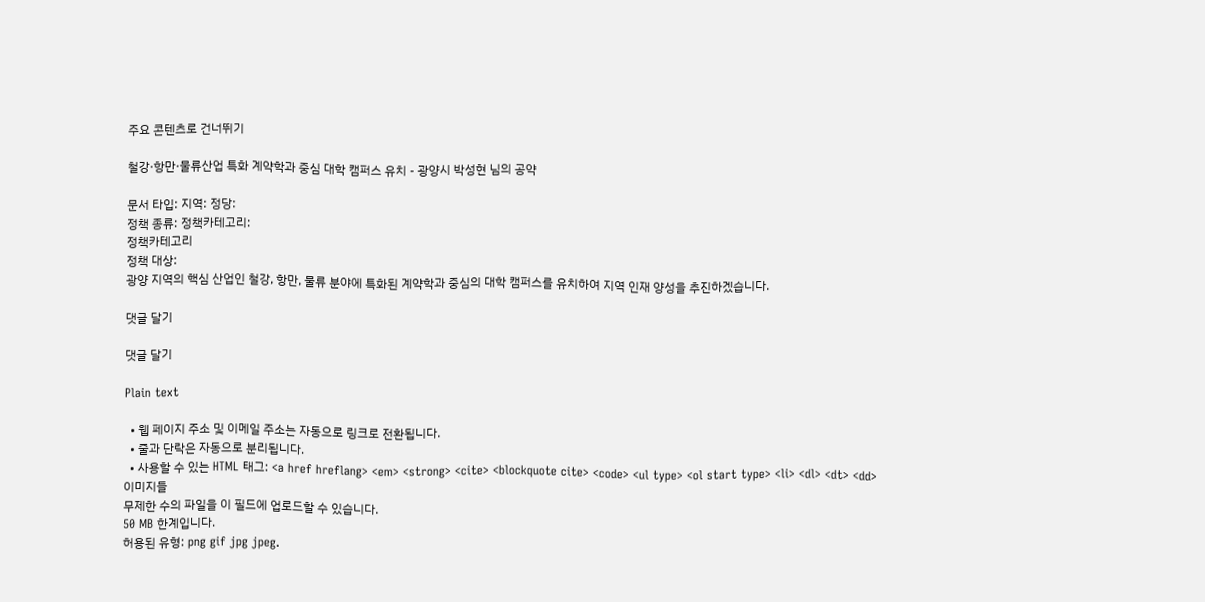주요 콘텐츠로 건너뛰기

철강·항만·물류산업 특화 계약학과 중심 대학 캠퍼스 유치 - 광양시 박성현 님의 공약

문서 타입: 지역: 정당:
정책 종류: 정책카테고리:
정책카테고리
정책 대상:
광양 지역의 핵심 산업인 철강, 항만, 물류 분야에 특화된 계약학과 중심의 대학 캠퍼스를 유치하여 지역 인재 양성을 추진하겠습니다.

댓글 달기

댓글 달기

Plain text

  • 웹 페이지 주소 및 이메일 주소는 자동으로 링크로 전환됩니다.
  • 줄과 단락은 자동으로 분리됩니다.
  • 사용할 수 있는 HTML 태그: <a href hreflang> <em> <strong> <cite> <blockquote cite> <code> <ul type> <ol start type> <li> <dl> <dt> <dd>
이미지들
무제한 수의 파일을 이 필드에 업로드할 수 있습니다.
50 MB 한계입니다.
허용된 유형: png gif jpg jpeg.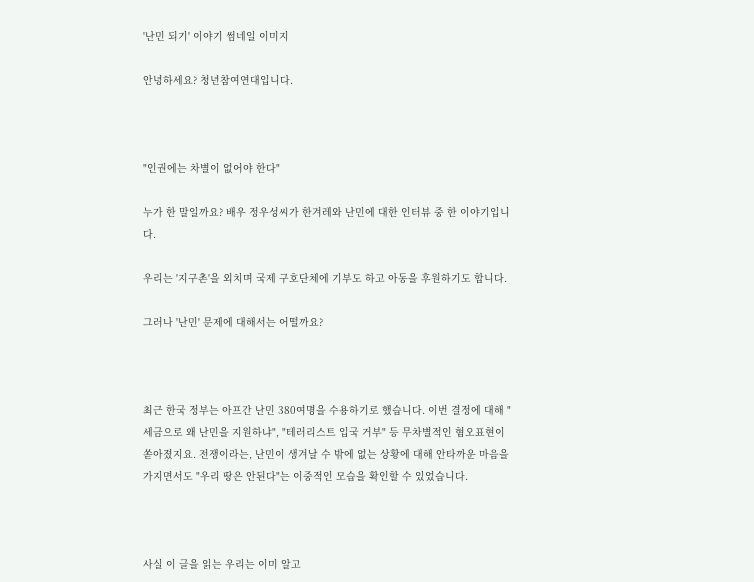'난민 되기' 이야기 썸네일 이미지

안녕하세요? 청년참여연대입니다.



"인권에는 차별이 없어야 한다"

누가 한 말일까요? 배우 정우성씨가 한겨레와 난민에 대한 인터뷰 중 한 이야기입니다.

우리는 '지구촌'을 외치며 국제 구호단체에 기부도 하고 아동을 후원하기도 합니다.

그러나 '난민' 문제에 대해서는 어떨까요?



최근 한국 정부는 아프간 난민 380여명을 수용하기로 했습니다. 이번 결정에 대해 "세금으로 왜 난민을 지원하냐", "테러리스트 입국 거부" 등 무차별적인 혐오표현이 쏟아졌지요. 전쟁이라는, 난민이 생겨날 수 밖에 없는 상황에 대해 안타까운 마음을 가지면서도 "우리 땅은 안된다"는 이중적인 모습을 확인할 수 있었습니다.



사실 이 글을 읽는 우리는 이미 알고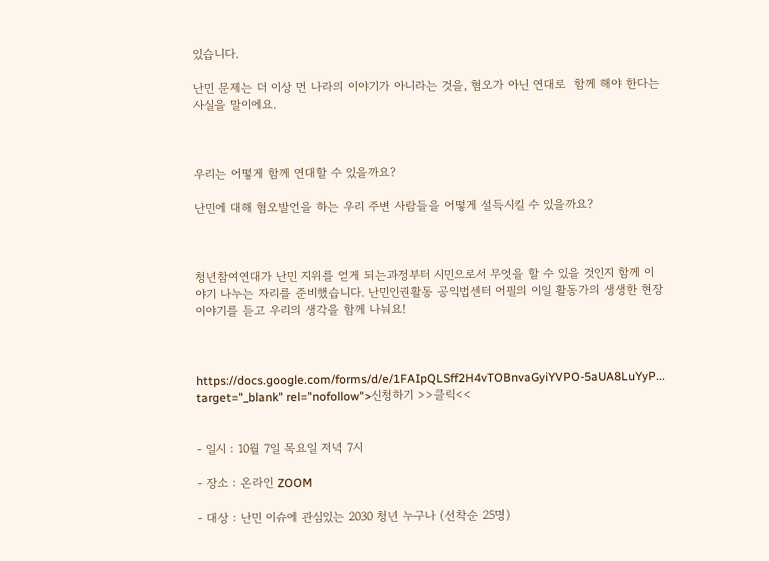있습니다.

난민 문제는 더 이상 먼 나라의 이야기가 아니라는 것을, 혐오가 아닌 연대로  함께 해야 한다는 사실을 말이에요.



우리는 어떻게 함께 연대할 수 있을까요?

난민에 대해 혐오발언을 하는 우리 주변 사람들을 어떻게 설득시킬 수 있을까요?



청년참여연대가 난민 지위를 얻게 되는과정부터 시민으로서 무엇을 할 수 있을 것인지 함께 이야기 나누는 자리를 준비했습니다. 난민인권활동 공익법센터 어필의 이일 활동가의 생생한 현장 이야기를 듣고 우리의 생각을 함께 나눠요!



https://docs.google.com/forms/d/e/1FAIpQLSff2H4vTOBnvaGyiYVPO-5aUA8LuYyP... target="_blank" rel="nofollow">신청하기 >>클릭<<


- 일시 : 10월 7일 목요일 저녁 7시

- 장소 : 온라인 ZOOM

- 대상 : 난민 이슈에 관심있는 2030 청년 누구나 (선착순 25명)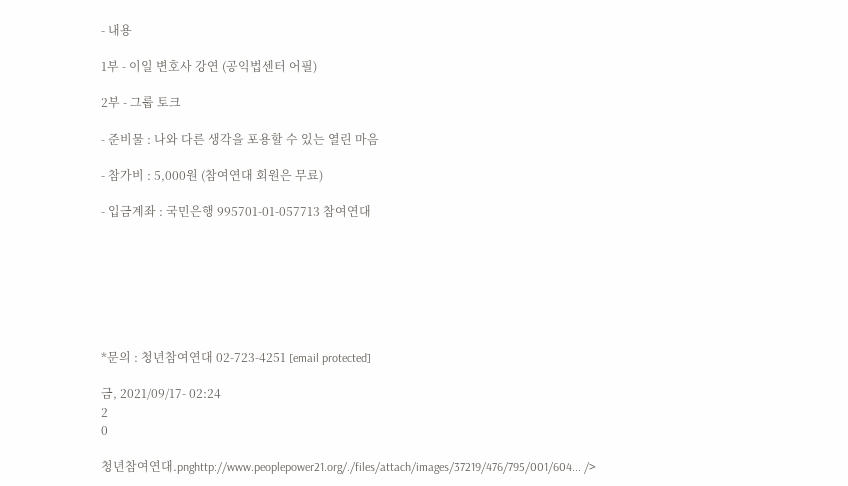- 내용

1부 - 이일 변호사 강연 (공익법센터 어필)

2부 - 그룹 토크

- 준비물 : 나와 다른 생각을 포용할 수 있는 열린 마음

- 참가비 : 5,000원 (참여연대 회원은 무료)

- 입금계좌 : 국민은행 995701-01-057713 참여연대







*문의 : 청년참여연대 02-723-4251 [email protected]

금, 2021/09/17- 02:24
2
0

청년참여연대.pnghttp://www.peoplepower21.org/./files/attach/images/37219/476/795/001/604... />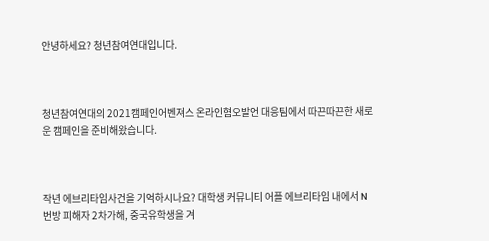안녕하세요? 청년참여연대입니다.



청년참여연대의 2021캠페인어벤져스 온라인혐오발언 대응팀에서 따끈따끈한 새로운 캠페인을 준비해왔습니다.



작년 에브리타임사건을 기억하시나요? 대학생 커뮤니티 어플 에브리타임 내에서 N번방 피해자 2차가해, 중국유학생을 겨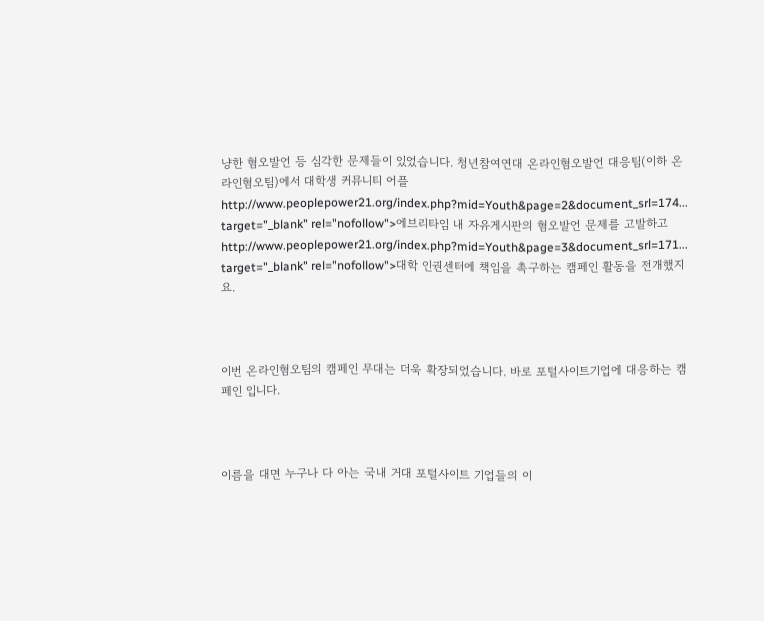냥한 혐오발언 등 심각한 문제들이 있었습니다. 청년참여연대 온라인혐오발언 대응팀(이하 온라인혐오팀)에서 대학생 커뮤니티 어플 http://www.peoplepower21.org/index.php?mid=Youth&page=2&document_srl=174... target="_blank" rel="nofollow">에브리타임 내 자유게시판의 혐오발언 문제를 고발하고 http://www.peoplepower21.org/index.php?mid=Youth&page=3&document_srl=171... target="_blank" rel="nofollow">대학 인권센터에 책임을 촉구하는 캠페인 활동을 전개했지요.



이번 온라인혐오팀의 캠페인 무대는 더욱 확장되었습니다. 바로 포털사이트기업에 대응하는 캠페인 입니다.



이름을 대면 누구나 다 아는 국내 거대 포털사이트 기업들의 이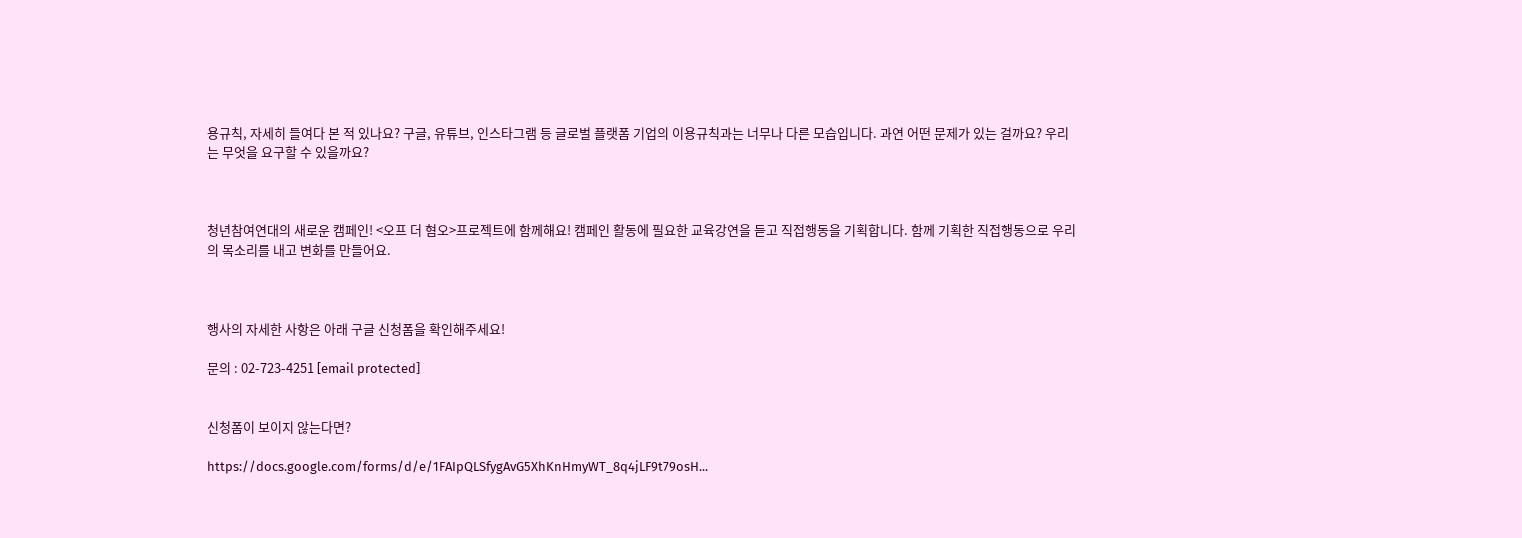용규칙, 자세히 들여다 본 적 있나요? 구글, 유튜브, 인스타그램 등 글로벌 플랫폼 기업의 이용규칙과는 너무나 다른 모습입니다. 과연 어떤 문제가 있는 걸까요? 우리는 무엇을 요구할 수 있을까요?



청년참여연대의 새로운 캠페인! <오프 더 혐오>프로젝트에 함께해요! 캠페인 활동에 필요한 교육강연을 듣고 직접행동을 기획합니다. 함께 기획한 직접행동으로 우리의 목소리를 내고 변화를 만들어요.



행사의 자세한 사항은 아래 구글 신청폼을 확인해주세요!

문의 : 02-723-4251 [email protected]


신청폼이 보이지 않는다면?

https://docs.google.com/forms/d/e/1FAIpQLSfygAvG5XhKnHmyWT_8q4jLF9t79osH...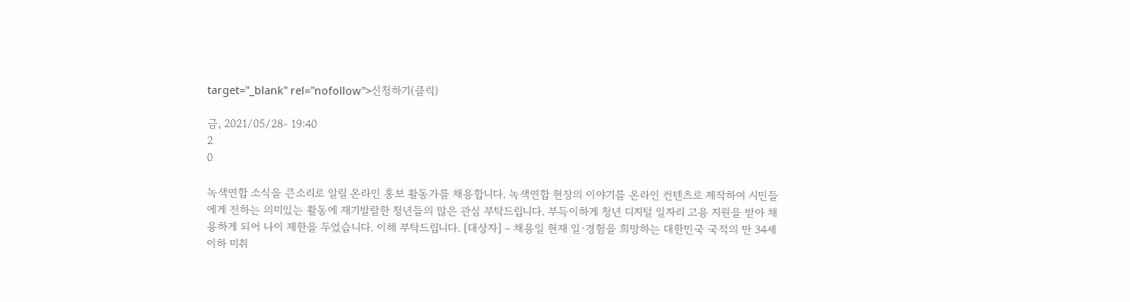target="_blank" rel="nofollow">신청하기(클릭)

금, 2021/05/28- 19:40
2
0

녹색연합 소식을 큰소리로 알릴 온라인 홍보 활동가를 채용합니다. 녹색연합 현장의 이야기를 온라인 컨텐츠로 제작하여 시민들에게 전하는 의미있는 활동에 재기발랄한 청년들의 많은 관심 부탁드립니다. 부득이하게 청년 디지털 일자리 고용 지원을 받아 채용하게 되어 나이 제한을 두었습니다. 이해 부탁드립니다. [대상자] – 채용일 현재 일·경험을 희망하는 대한민국 국적의 만 34세 이하 미취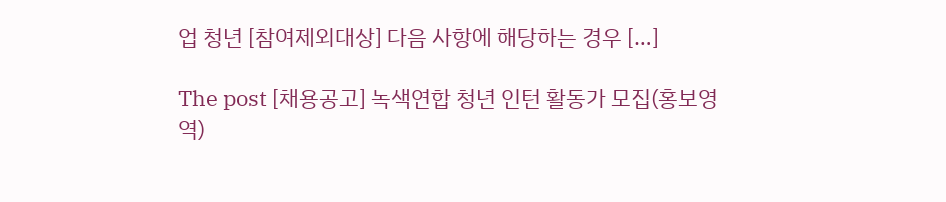업 청년 [참여제외대상] 다음 사항에 해당하는 경우 […]

The post [채용공고] 녹색연합 청년 인턴 활동가 모집(홍보영역)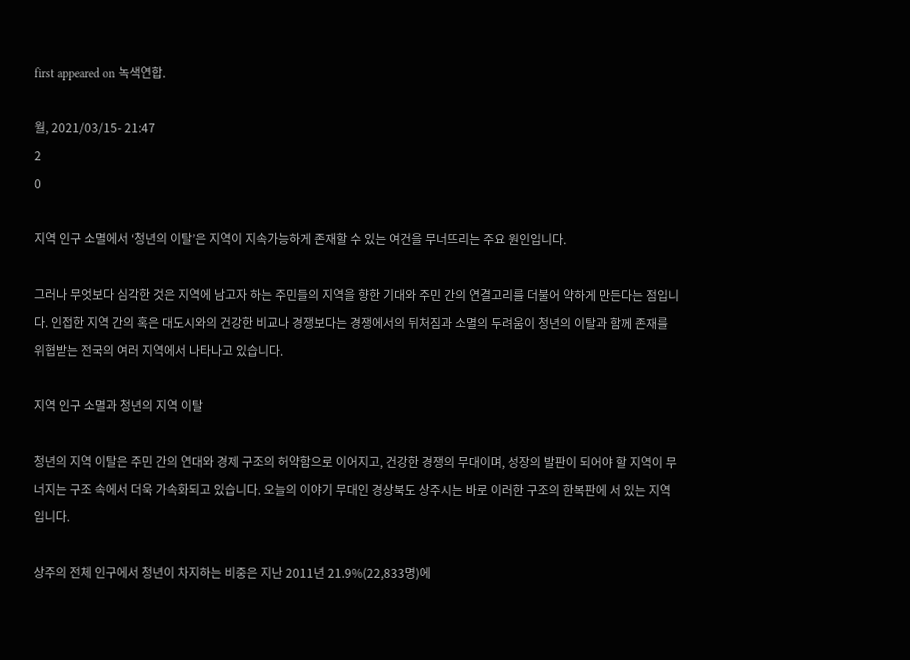first appeared on 녹색연합.

월, 2021/03/15- 21:47
2
0

지역 인구 소멸에서 ‘청년의 이탈’은 지역이 지속가능하게 존재할 수 있는 여건을 무너뜨리는 주요 원인입니다.

그러나 무엇보다 심각한 것은 지역에 남고자 하는 주민들의 지역을 향한 기대와 주민 간의 연결고리를 더불어 약하게 만든다는 점입니다. 인접한 지역 간의 혹은 대도시와의 건강한 비교나 경쟁보다는 경쟁에서의 뒤처짐과 소멸의 두려움이 청년의 이탈과 함께 존재를 위협받는 전국의 여러 지역에서 나타나고 있습니다.

지역 인구 소멸과 청년의 지역 이탈

청년의 지역 이탈은 주민 간의 연대와 경제 구조의 허약함으로 이어지고, 건강한 경쟁의 무대이며, 성장의 발판이 되어야 할 지역이 무너지는 구조 속에서 더욱 가속화되고 있습니다. 오늘의 이야기 무대인 경상북도 상주시는 바로 이러한 구조의 한복판에 서 있는 지역입니다.

상주의 전체 인구에서 청년이 차지하는 비중은 지난 2011년 21.9%(22,833명)에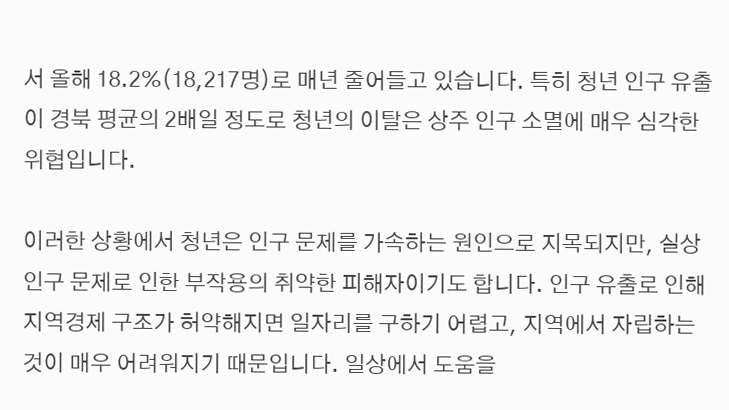서 올해 18.2%(18,217명)로 매년 줄어들고 있습니다. 특히 청년 인구 유출이 경북 평균의 2배일 정도로 청년의 이탈은 상주 인구 소멸에 매우 심각한 위협입니다.

이러한 상황에서 청년은 인구 문제를 가속하는 원인으로 지목되지만, 실상 인구 문제로 인한 부작용의 취약한 피해자이기도 합니다. 인구 유출로 인해 지역경제 구조가 허약해지면 일자리를 구하기 어렵고, 지역에서 자립하는 것이 매우 어려워지기 때문입니다. 일상에서 도움을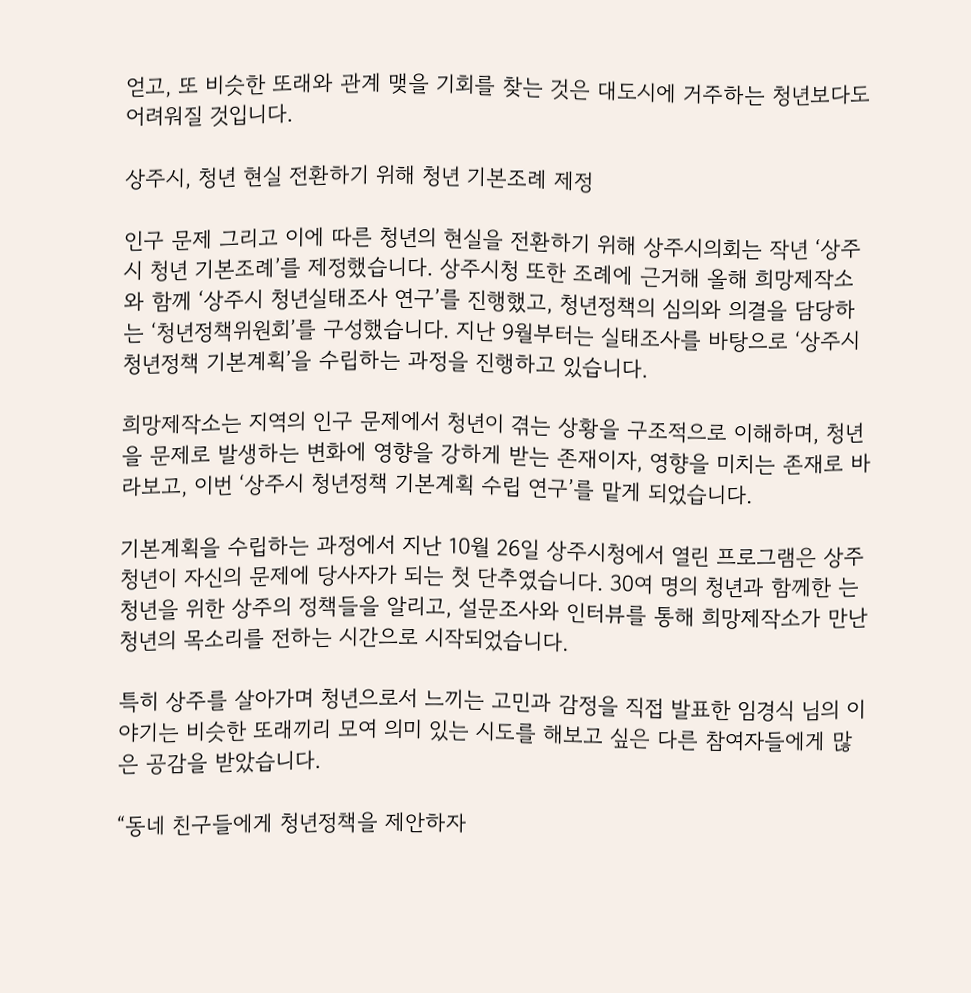얻고, 또 비슷한 또래와 관계 맺을 기회를 찾는 것은 대도시에 거주하는 청년보다도 어려워질 것입니다.

상주시, 청년 현실 전환하기 위해 청년 기본조례 제정

인구 문제 그리고 이에 따른 청년의 현실을 전환하기 위해 상주시의회는 작년 ‘상주시 청년 기본조례’를 제정했습니다. 상주시청 또한 조례에 근거해 올해 희망제작소와 함께 ‘상주시 청년실태조사 연구’를 진행했고, 청년정책의 심의와 의결을 담당하는 ‘청년정책위원회’를 구성했습니다. 지난 9월부터는 실태조사를 바탕으로 ‘상주시 청년정책 기본계획’을 수립하는 과정을 진행하고 있습니다.

희망제작소는 지역의 인구 문제에서 청년이 겪는 상황을 구조적으로 이해하며, 청년을 문제로 발생하는 변화에 영향을 강하게 받는 존재이자, 영향을 미치는 존재로 바라보고, 이번 ‘상주시 청년정책 기본계획 수립 연구’를 맡게 되었습니다.

기본계획을 수립하는 과정에서 지난 10월 26일 상주시청에서 열린 프로그램은 상주 청년이 자신의 문제에 당사자가 되는 첫 단추였습니다. 30여 명의 청년과 함께한 는 청년을 위한 상주의 정책들을 알리고, 설문조사와 인터뷰를 통해 희망제작소가 만난 청년의 목소리를 전하는 시간으로 시작되었습니다.

특히 상주를 살아가며 청년으로서 느끼는 고민과 감정을 직접 발표한 임경식 님의 이야기는 비슷한 또래끼리 모여 의미 있는 시도를 해보고 싶은 다른 참여자들에게 많은 공감을 받았습니다.

“동네 친구들에게 청년정책을 제안하자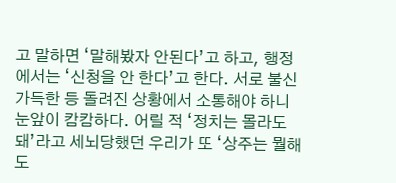고 말하면 ‘말해봤자 안된다’고 하고, 행정에서는 ‘신청을 안 한다’고 한다. 서로 불신 가득한 등 돌려진 상황에서 소통해야 하니 눈앞이 캄캄하다. 어릴 적 ‘정치는 몰라도 돼’라고 세뇌당했던 우리가 또 ‘상주는 뭘해도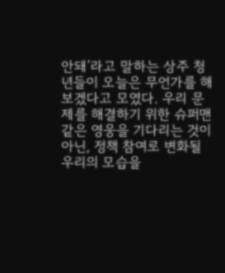안돼’라고 말하는 상주 청년들이 오늘은 무언가를 해보겠다고 모였다. 우리 문제를 해결하기 위한 슈퍼맨 같은 영웅을 기다리는 것이 아닌, 정책 참여로 변화될 우리의 모습을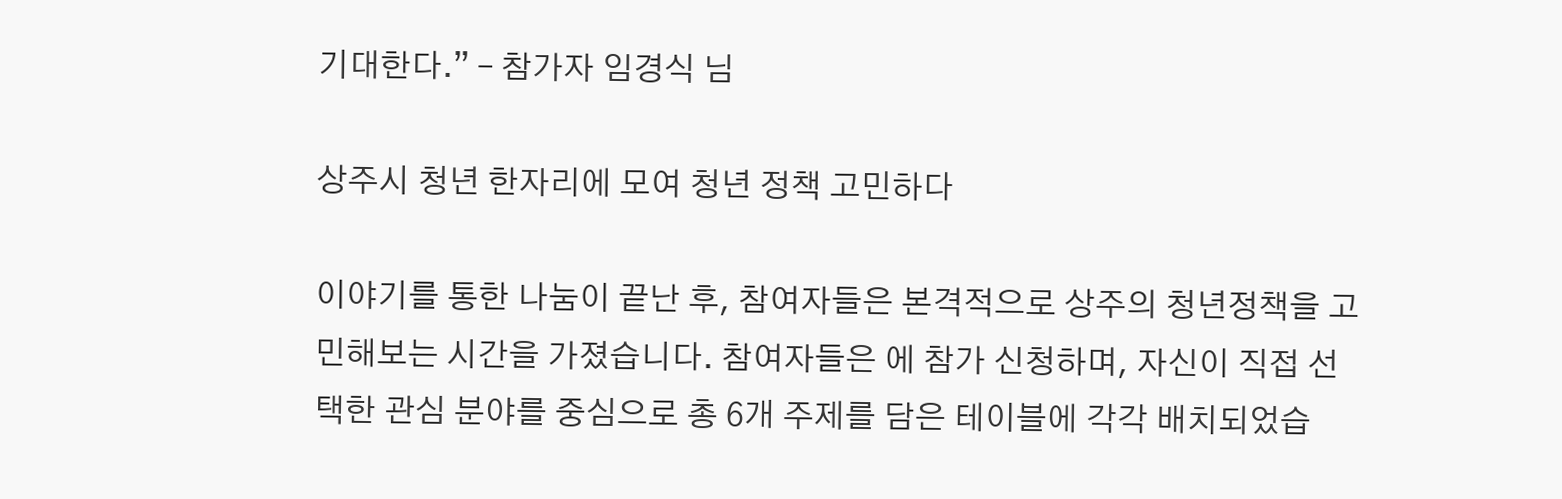기대한다.” – 참가자 임경식 님

상주시 청년 한자리에 모여 청년 정책 고민하다

이야기를 통한 나눔이 끝난 후, 참여자들은 본격적으로 상주의 청년정책을 고민해보는 시간을 가졌습니다. 참여자들은 에 참가 신청하며, 자신이 직접 선택한 관심 분야를 중심으로 총 6개 주제를 담은 테이블에 각각 배치되었습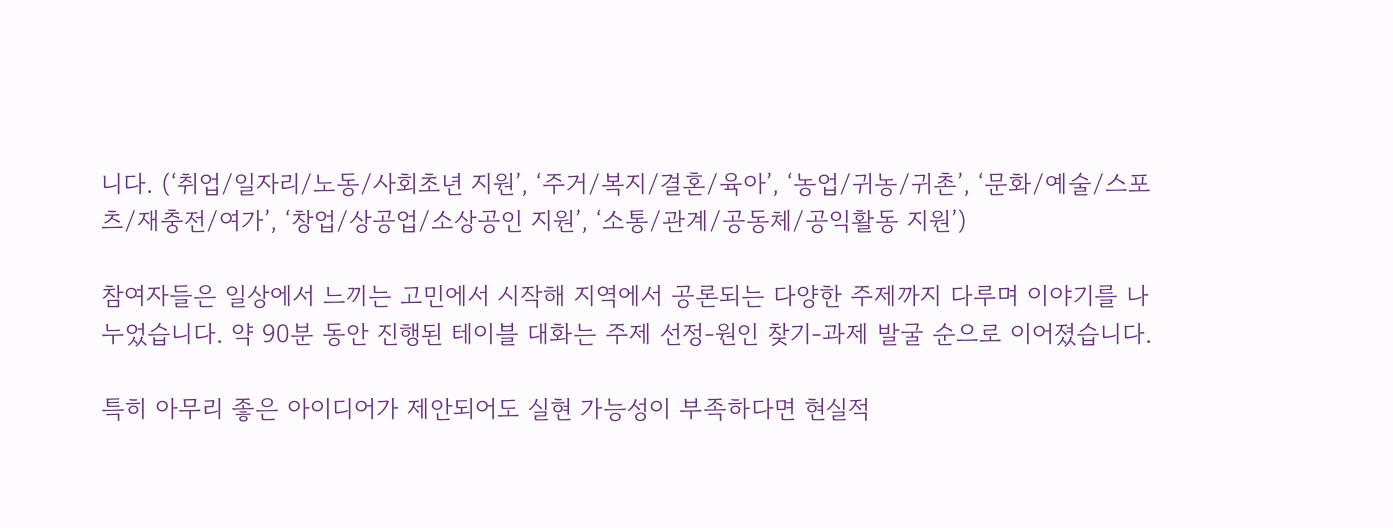니다. (‘취업/일자리/노동/사회초년 지원’, ‘주거/복지/결혼/육아’, ‘농업/귀농/귀촌’, ‘문화/예술/스포츠/재충전/여가’, ‘창업/상공업/소상공인 지원’, ‘소통/관계/공동체/공익활동 지원’)

참여자들은 일상에서 느끼는 고민에서 시작해 지역에서 공론되는 다양한 주제까지 다루며 이야기를 나누었습니다. 약 90분 동안 진행된 테이블 대화는 주제 선정-원인 찾기-과제 발굴 순으로 이어졌습니다.

특히 아무리 좋은 아이디어가 제안되어도 실현 가능성이 부족하다면 현실적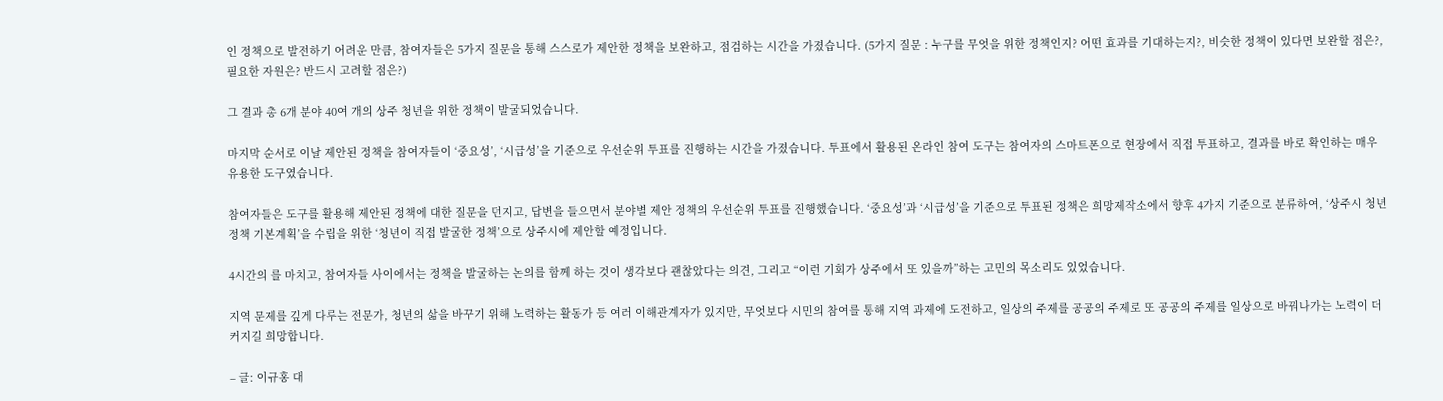인 정책으로 발전하기 어려운 만큼, 참여자들은 5가지 질문을 통해 스스로가 제안한 정책을 보완하고, 점검하는 시간을 가졌습니다. (5가지 질문 : 누구를 무엇을 위한 정책인지? 어떤 효과를 기대하는지?, 비슷한 정책이 있다면 보완할 점은?, 필요한 자원은? 반드시 고려할 점은?)

그 결과 총 6개 분야 40여 개의 상주 청년을 위한 정책이 발굴되었습니다.

마지막 순서로 이날 제안된 정책을 참여자들이 ‘중요성’, ‘시급성’을 기준으로 우선순위 투표를 진행하는 시간을 가졌습니다. 투표에서 활용된 온라인 참여 도구는 참여자의 스마트폰으로 현장에서 직접 투표하고, 결과를 바로 확인하는 매우 유용한 도구였습니다.

참여자들은 도구를 활용해 제안된 정책에 대한 질문을 던지고, 답변을 들으면서 분야별 제안 정책의 우선순위 투표를 진행했습니다. ‘중요성’과 ‘시급성’을 기준으로 투표된 정책은 희망제작소에서 향후 4가지 기준으로 분류하여, ‘상주시 청년정책 기본계획’을 수립을 위한 ‘청년이 직접 발굴한 정책’으로 상주시에 제안할 예정입니다.

4시간의 를 마치고, 참여자들 사이에서는 정책을 발굴하는 논의를 함께 하는 것이 생각보다 괜찮았다는 의견, 그리고 “이런 기회가 상주에서 또 있을까”하는 고민의 목소리도 있었습니다.

지역 문제를 깊게 다루는 전문가, 청년의 삶을 바꾸기 위해 노력하는 활동가 등 여러 이해관계자가 있지만, 무엇보다 시민의 참여를 통해 지역 과제에 도전하고, 일상의 주제를 공공의 주제로 또 공공의 주제를 일상으로 바꿔나가는 노력이 더 커지길 희망합니다.

– 글: 이규홍 대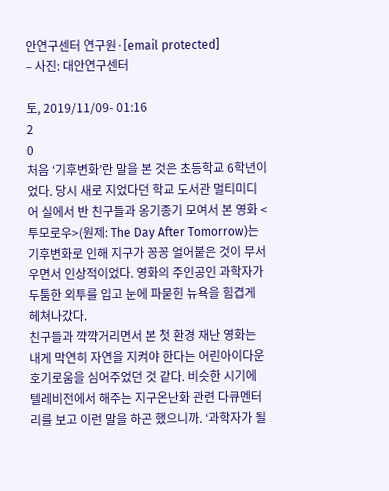안연구센터 연구원·[email protected]
– 사진: 대안연구센터

토, 2019/11/09- 01:16
2
0
처음 ‘기후변화’란 말을 본 것은 초등학교 6학년이었다. 당시 새로 지었다던 학교 도서관 멀티미디어 실에서 반 친구들과 옹기종기 모여서 본 영화 <투모로우>(원제: The Day After Tomorrow)는 기후변화로 인해 지구가 꽁꽁 얼어붙은 것이 무서우면서 인상적이었다. 영화의 주인공인 과학자가 두툼한 외투를 입고 눈에 파묻힌 뉴욕을 힘겹게 헤쳐나갔다.
친구들과 꺅꺅거리면서 본 첫 환경 재난 영화는 내게 막연히 자연을 지켜야 한다는 어린아이다운 호기로움을 심어주었던 것 같다. 비슷한 시기에 텔레비전에서 해주는 지구온난화 관련 다큐멘터리를 보고 이런 말을 하곤 했으니까. ‘과학자가 될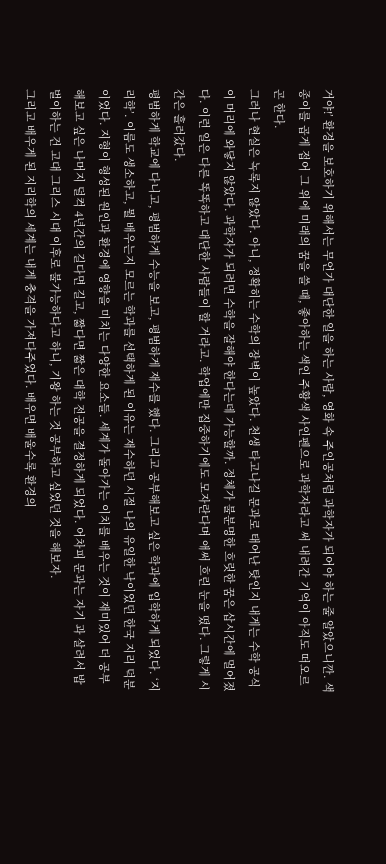거야!’ 환경을 보호하기 위해서는 무언가 대단한 일을 하는 사람, 영화 속 주인공처럼 과학자가 되어야 하는 줄 알았으니깐. 색종이를 곱게 접어 그 위에 미래의 꿈을 쓸 때, 좋아하는 색인 주황색 사인펜으로 과학자라고 써 내려간 기억이 아직도 떠오르곤 한다.
그러나 현실은 녹록지 않았다. 아니, 정확히는 수학의 장벽이 높았다. 천생 타고나길 문과로 태어난 탓인지 내게는 수학 공식이 머리에 와닿지 않았다. 과학자가 되려면 수학을 잘해야 한다는데 가능할까. 정체가 불분명한 흐릿한 꿈은 삽시간에 멀어졌다. 이런 일은 다른 똑똑하고 대단한 사람들이 할 거라고. 학업에만 집중하기에도 모자란다며 애써 흐린 눈을 떴다. 그렇게 시간은 흘러갔다.
평범하게 학교에 다니고, 평범하게 수능을 보고, 평범하게 재수를 했다. 그리고 공부해보고 싶은 학과에 입학하게 되었다. ‘지리학’. 이름도 생소하고, 뭘 배우는지 모르는 학과를 선택하게 된 이유는 재수하던 시절 나의 유일한 낙이었던 한국 지리 덕분이었다. 지형이 형성된 원인과 환경에 영향을 미치는 다양한 요소들. 세계가 돌아가는 이치를 배우는 것이 재미있어 더 공부해보고 싶은 나머지 덜컥 4년간의 길다면 길고, 짧다면 짧은 대학 전공을 결정하게 되었다. 어차피 문과는 자기 과 살려서 밥벌이하는 건 고대 그리스 시대 이후로 불가능하다고 하니, 기왕 하는 것 공부하고 싶었던 것을 해보자.
그리고 배우게 된 지리학의 세계는 내게 충격을 가져다주었다. 배우면 배울수록 환경의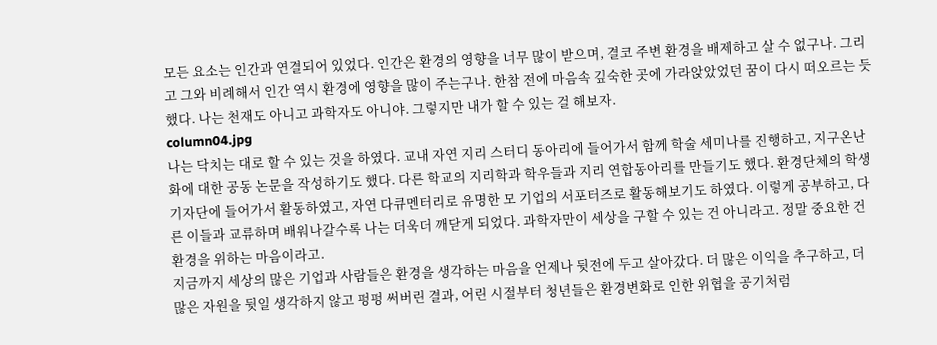모든 요소는 인간과 연결되어 있었다. 인간은 환경의 영향을 너무 많이 받으며, 결코 주변 환경을 배제하고 살 수 없구나. 그리고 그와 비례해서 인간 역시 환경에 영향을 많이 주는구나. 한참 전에 마음속 깊숙한 곳에 가라앉았었던 꿈이 다시 떠오르는 듯했다. 나는 천재도 아니고 과학자도 아니야. 그렇지만 내가 할 수 있는 걸 해보자.
column04.jpg
나는 닥치는 대로 할 수 있는 것을 하였다. 교내 자연 지리 스터디 동아리에 들어가서 함께 학술 세미나를 진행하고, 지구온난화에 대한 공동 논문을 작성하기도 했다. 다른 학교의 지리학과 학우들과 지리 연합동아리를 만들기도 했다. 환경단체의 학생기자단에 들어가서 활동하였고, 자연 다큐멘터리로 유명한 모 기업의 서포터즈로 활동해보기도 하였다. 이렇게 공부하고, 다른 이들과 교류하며 배워나갈수록 나는 더욱더 깨닫게 되었다. 과학자만이 세상을 구할 수 있는 건 아니라고. 정말 중요한 건 환경을 위하는 마음이라고.
지금까지 세상의 많은 기업과 사람들은 환경을 생각하는 마음을 언제나 뒷전에 두고 살아갔다. 더 많은 이익을 추구하고, 더 많은 자원을 뒷일 생각하지 않고 펑펑 써버린 결과, 어린 시절부터 청년들은 환경변화로 인한 위협을 공기처럼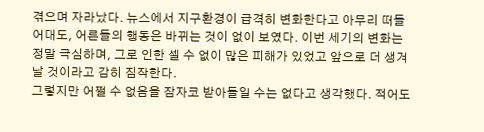겪으며 자라났다. 뉴스에서 지구환경이 급격히 변화한다고 아무리 떠들어대도, 어른들의 행동은 바뀌는 것이 없이 보였다. 이번 세기의 변화는 정말 극심하며, 그로 인한 셀 수 없이 많은 피해가 있었고 앞으로 더 생겨날 것이라고 감히 짐작한다.
그렇지만 어쩔 수 없음을 잠자코 받아들일 수는 없다고 생각했다. 적어도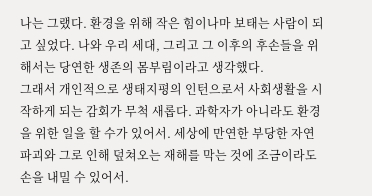나는 그랬다. 환경을 위해 작은 힘이나마 보태는 사람이 되고 싶었다. 나와 우리 세대, 그리고 그 이후의 후손들을 위해서는 당연한 생존의 몸부림이라고 생각했다.
그래서 개인적으로 생태지평의 인턴으로서 사회생활을 시작하게 되는 감회가 무척 새롭다. 과학자가 아니라도 환경을 위한 일을 할 수가 있어서. 세상에 만연한 부당한 자연파괴와 그로 인해 덮쳐오는 재해를 막는 것에 조금이라도 손을 내밀 수 있어서.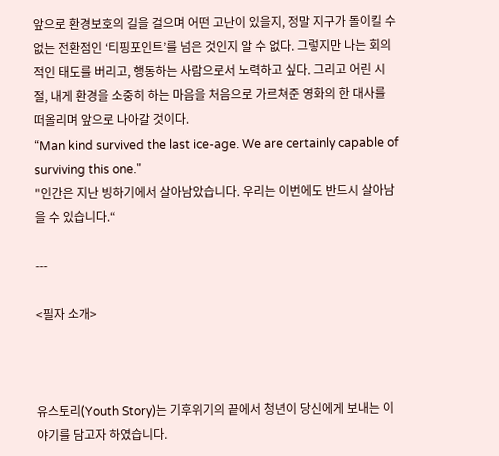앞으로 환경보호의 길을 걸으며 어떤 고난이 있을지, 정말 지구가 돌이킬 수 없는 전환점인 ‘티핑포인트’를 넘은 것인지 알 수 없다. 그렇지만 나는 회의적인 태도를 버리고, 행동하는 사람으로서 노력하고 싶다. 그리고 어린 시절, 내게 환경을 소중히 하는 마음을 처음으로 가르쳐준 영화의 한 대사를 떠올리며 앞으로 나아갈 것이다.
“Man kind survived the last ice-age. We are certainly capable of surviving this one."
"인간은 지난 빙하기에서 살아남았습니다. 우리는 이번에도 반드시 살아남을 수 있습니다.“

---

<필자 소개>



유스토리(Youth Story)는 기후위기의 끝에서 청년이 당신에게 보내는 이야기를 담고자 하였습니다.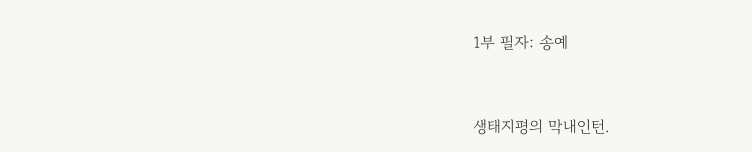1부 필자: 송예



생태지평의 막내인턴.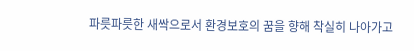파릇파릇한 새싹으로서 환경보호의 꿈을 향해 착실히 나아가고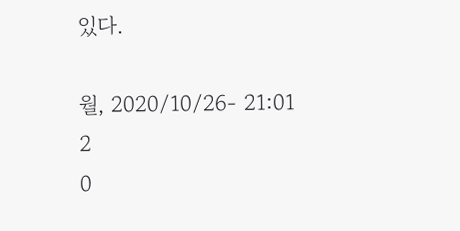있다.

월, 2020/10/26- 21:01
2
0